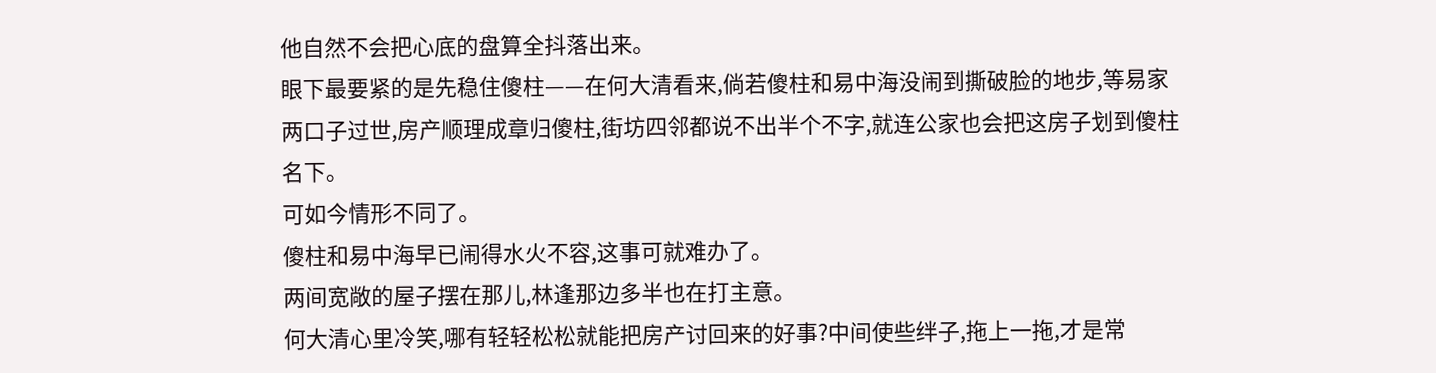他自然不会把心底的盘算全抖落出来。
眼下最要紧的是先稳住傻柱——在何大清看来,倘若傻柱和易中海没闹到撕破脸的地步,等易家两口子过世,房产顺理成章归傻柱,街坊四邻都说不出半个不字,就连公家也会把这房子划到傻柱名下。
可如今情形不同了。
傻柱和易中海早已闹得水火不容,这事可就难办了。
两间宽敞的屋子摆在那儿,林逢那边多半也在打主意。
何大清心里冷笑,哪有轻轻松松就能把房产讨回来的好事?中间使些绊子,拖上一拖,才是常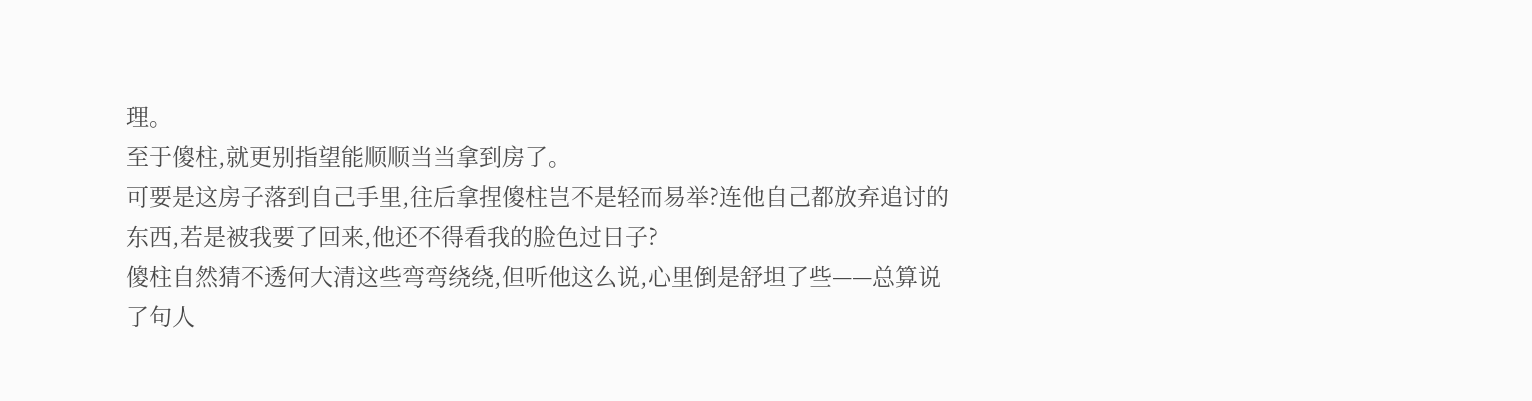理。
至于傻柱,就更别指望能顺顺当当拿到房了。
可要是这房子落到自己手里,往后拿捏傻柱岂不是轻而易举?连他自己都放弃追讨的东西,若是被我要了回来,他还不得看我的脸色过日子?
傻柱自然猜不透何大清这些弯弯绕绕,但听他这么说,心里倒是舒坦了些——总算说了句人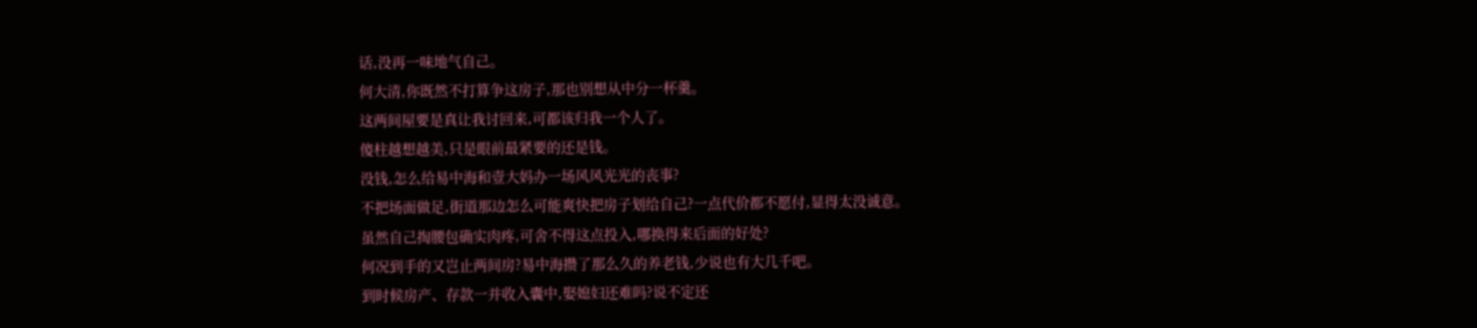话,没再一味地气自己。
何大清,你既然不打算争这房子,那也别想从中分一杯羹。
这两间屋要是真让我讨回来,可都该归我一个人了。
傻柱越想越美,只是眼前最紧要的还是钱。
没钱,怎么给易中海和壹大妈办一场风风光光的丧事?
不把场面做足,街道那边怎么可能爽快把房子划给自己?一点代价都不愿付,显得太没诚意。
虽然自己掏腰包确实肉疼,可舍不得这点投入,哪换得来后面的好处?
何况到手的又岂止两间房?易中海攒了那么久的养老钱,少说也有大几千吧。
到时候房产、存款一并收入囊中,娶媳妇还难吗?说不定还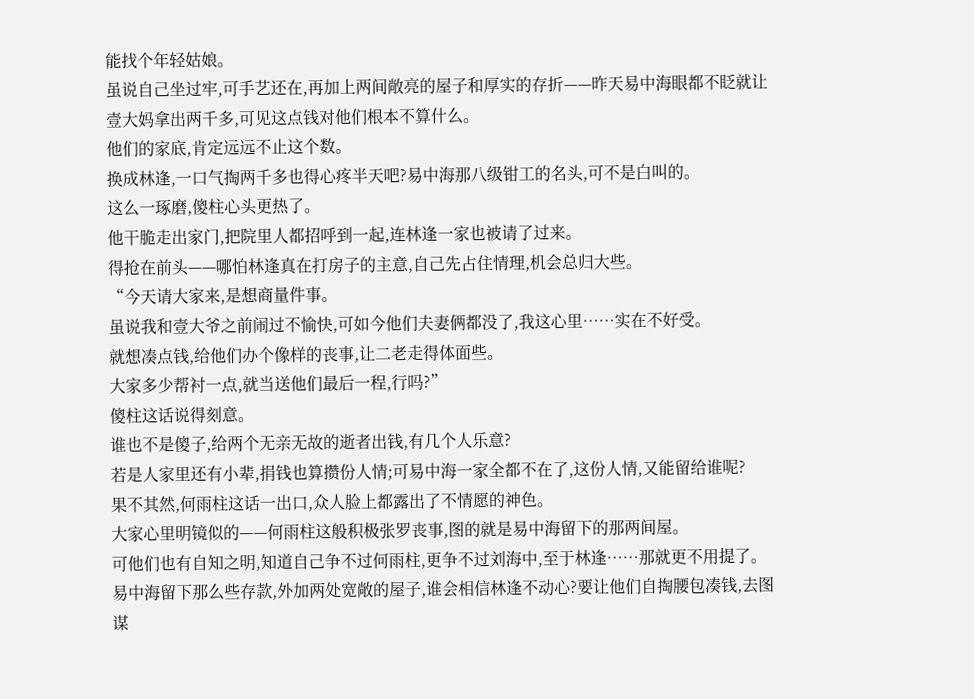能找个年轻姑娘。
虽说自己坐过牢,可手艺还在,再加上两间敞亮的屋子和厚实的存折——昨天易中海眼都不眨就让壹大妈拿出两千多,可见这点钱对他们根本不算什么。
他们的家底,肯定远远不止这个数。
换成林逢,一口气掏两千多也得心疼半天吧?易中海那八级钳工的名头,可不是白叫的。
这么一琢磨,傻柱心头更热了。
他干脆走出家门,把院里人都招呼到一起,连林逢一家也被请了过来。
得抢在前头——哪怕林逢真在打房子的主意,自己先占住情理,机会总归大些。
“今天请大家来,是想商量件事。
虽说我和壹大爷之前闹过不愉快,可如今他们夫妻俩都没了,我这心里……实在不好受。
就想凑点钱,给他们办个像样的丧事,让二老走得体面些。
大家多少帮衬一点,就当送他们最后一程,行吗?”
傻柱这话说得刻意。
谁也不是傻子,给两个无亲无故的逝者出钱,有几个人乐意?
若是人家里还有小辈,捐钱也算攒份人情;可易中海一家全都不在了,这份人情,又能留给谁呢?
果不其然,何雨柱这话一出口,众人脸上都露出了不情愿的神色。
大家心里明镜似的——何雨柱这般积极张罗丧事,图的就是易中海留下的那两间屋。
可他们也有自知之明,知道自己争不过何雨柱,更争不过刘海中,至于林逢……那就更不用提了。
易中海留下那么些存款,外加两处宽敞的屋子,谁会相信林逢不动心?要让他们自掏腰包凑钱,去图谋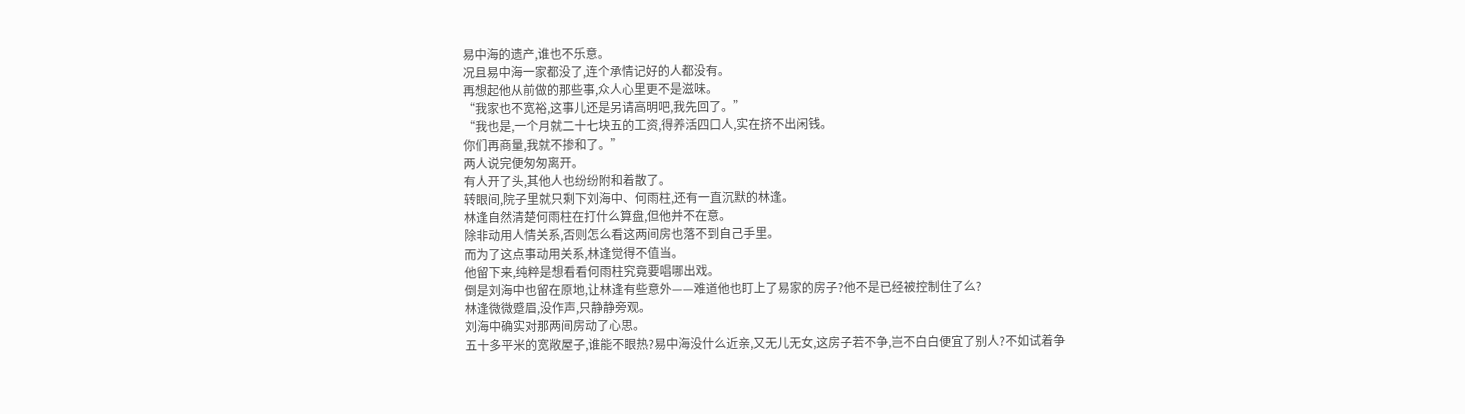易中海的遗产,谁也不乐意。
况且易中海一家都没了,连个承情记好的人都没有。
再想起他从前做的那些事,众人心里更不是滋味。
“我家也不宽裕,这事儿还是另请高明吧,我先回了。”
“我也是,一个月就二十七块五的工资,得养活四口人,实在挤不出闲钱。
你们再商量,我就不掺和了。”
两人说完便匆匆离开。
有人开了头,其他人也纷纷附和着散了。
转眼间,院子里就只剩下刘海中、何雨柱,还有一直沉默的林逢。
林逢自然清楚何雨柱在打什么算盘,但他并不在意。
除非动用人情关系,否则怎么看这两间房也落不到自己手里。
而为了这点事动用关系,林逢觉得不值当。
他留下来,纯粹是想看看何雨柱究竟要唱哪出戏。
倒是刘海中也留在原地,让林逢有些意外——难道他也盯上了易家的房子?他不是已经被控制住了么?
林逢微微蹙眉,没作声,只静静旁观。
刘海中确实对那两间房动了心思。
五十多平米的宽敞屋子,谁能不眼热?易中海没什么近亲,又无儿无女,这房子若不争,岂不白白便宜了别人?不如试着争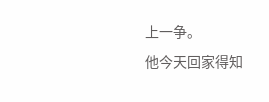上一争。
他今天回家得知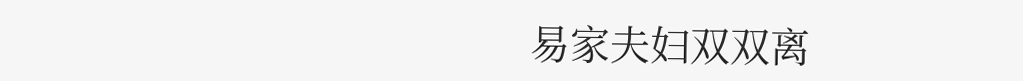易家夫妇双双离